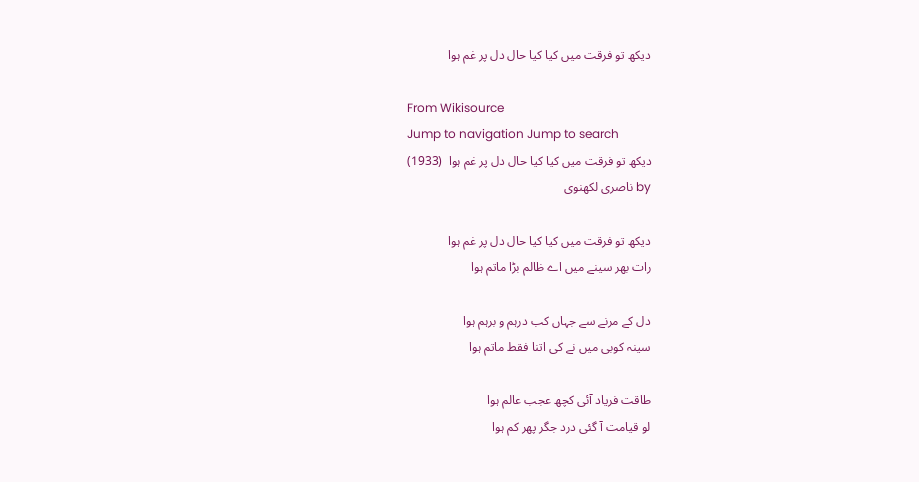دیکھ تو فرقت میں کیا کیا حال دل پر غم ہوا

From Wikisource
Jump to navigation Jump to search
دیکھ تو فرقت میں کیا کیا حال دل پر غم ہوا  (1933)
by ناصری لکھنوی

دیکھ تو فرقت میں کیا کیا حال دل پر غم ہوا
رات بھر سینے میں اے ظالم بڑا ماتم ہوا

دل کے مرنے سے جہاں کب درہم و برہم ہوا
سینہ کوبی میں نے کی اتنا فقط ماتم ہوا

طاقت فریاد آئی کچھ عجب عالم ہوا
لو قیامت آ گئی درد جگر پھر کم ہوا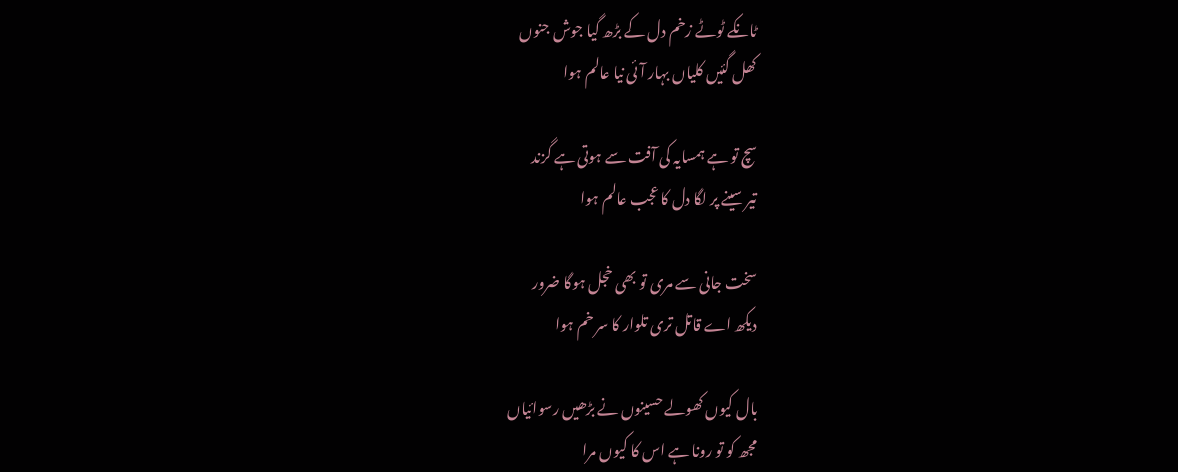ٹانکے ٹوٹے زخم دل کے بڑھ گیا جوش جنوں
کھل گئیں کلیاں بہار آئی نیا عالم ہوا

سچ تو ہے ہمسایہ کی آفت سے ہوتی ہے گزند
تیر سینے پر لگا دل کا عجب عالم ہوا

سخت جانی سے مری تو بھی خجل ہوگا ضرور
دیکھ اے قاتل تری تلوار کا سر خم ہوا

بال کیوں کھولے حسینوں نے بڑھیں رسوائیاں
مجھ کو تو رونا ہے اس کا کیوں مرا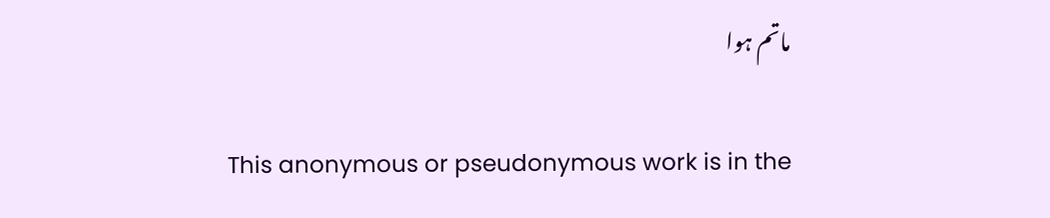ماتم ہوا

This anonymous or pseudonymous work is in the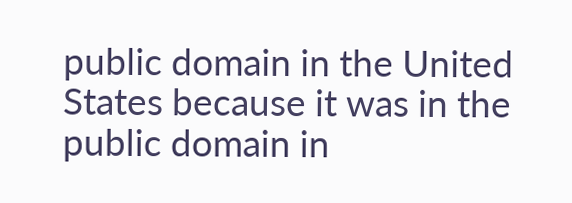public domain in the United States because it was in the public domain in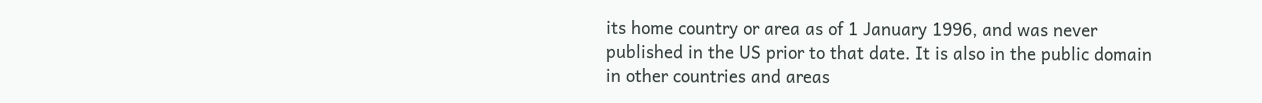its home country or area as of 1 January 1996, and was never published in the US prior to that date. It is also in the public domain in other countries and areas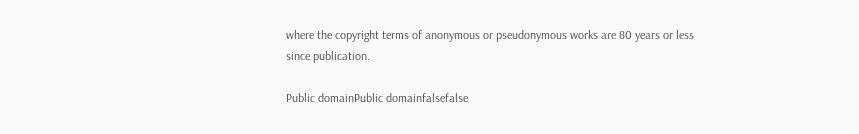where the copyright terms of anonymous or pseudonymous works are 80 years or less since publication.

Public domainPublic domainfalsefalse